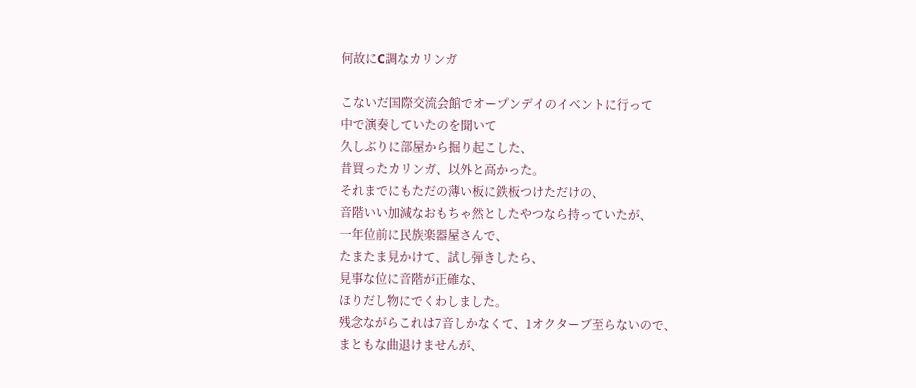何故にC調なカリンガ

こないだ国際交流会館でオープンデイのイベントに行って
中で演奏していたのを聞いて
久しぶりに部屋から掘り起こした、
昔買ったカリンガ、以外と高かった。
それまでにもただの薄い板に鉄板つけただけの、
音階いい加減なおもちゃ然としたやつなら持っていたが、
一年位前に民族楽器屋さんで、
たまたま見かけて、試し弾きしたら、
見事な位に音階が正確な、
ほりだし物にでくわしました。
残念ながらこれは7音しかなくて、1オクターブ至らないので、
まともな曲退けませんが、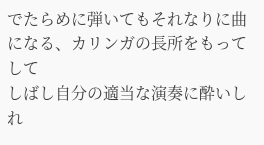でたらめに弾いてもそれなりに曲になる、カリンガの長所をもってして
しばし自分の適当な演奏に酔いしれ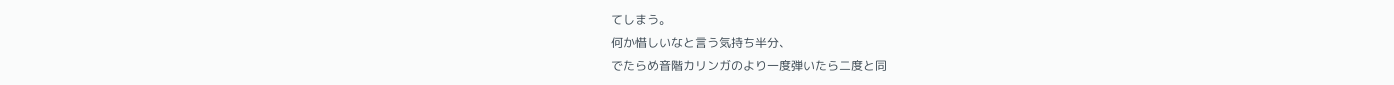てしまう。
何か惜しいなと言う気持ち半分、
でたらめ音階カリンガのより一度弾いたら二度と同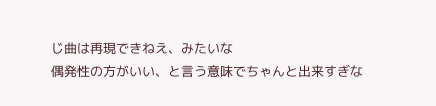じ曲は再現できねえ、みたいな
偶発性の方がいい、と言う意味でちゃんと出来すぎな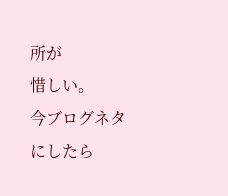所が
惜しい。
今ブログネタにしたら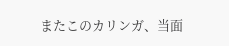またこのカリンガ、当面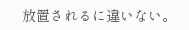放置されるに違いない。